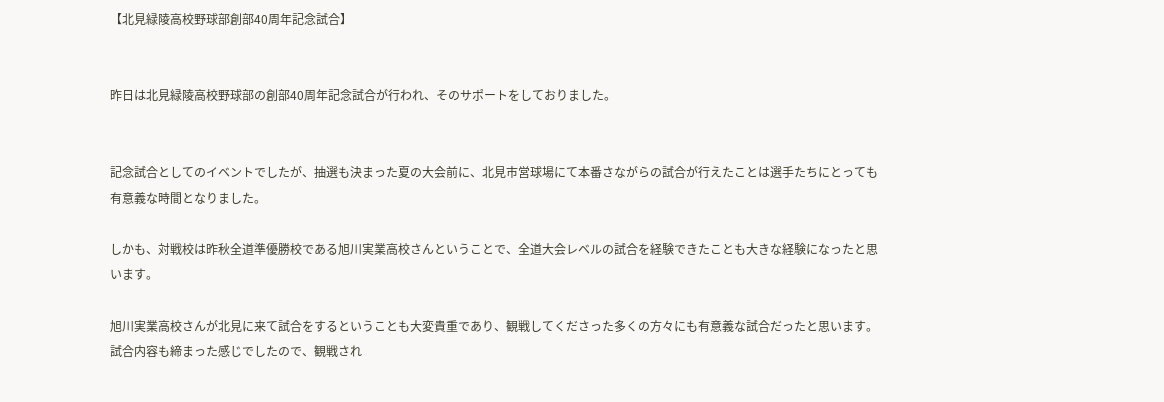【北見緑陵高校野球部創部40周年記念試合】


昨日は北見緑陵高校野球部の創部40周年記念試合が行われ、そのサポートをしておりました。


記念試合としてのイベントでしたが、抽選も決まった夏の大会前に、北見市営球場にて本番さながらの試合が行えたことは選手たちにとっても有意義な時間となりました。

しかも、対戦校は昨秋全道準優勝校である旭川実業高校さんということで、全道大会レベルの試合を経験できたことも大きな経験になったと思います。

旭川実業高校さんが北見に来て試合をするということも大変貴重であり、観戦してくださった多くの方々にも有意義な試合だったと思います。
試合内容も締まった感じでしたので、観戦され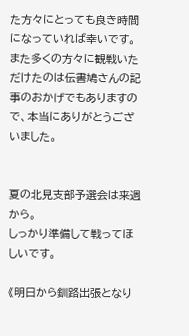た方々にとっても良き時間になっていれば幸いです。
また多くの方々に観戦いただけたのは伝書鳩さんの記事のおかげでもありますので、本当にありがとうございました。


夏の北見支部予選会は来週から。
しっかり準備して戦ってほしいです。

《明日から釧路出張となり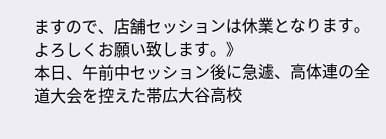ますので、店舗セッションは休業となります。よろしくお願い致します。》
本日、午前中セッション後に急遽、高体連の全道大会を控えた帯広大谷高校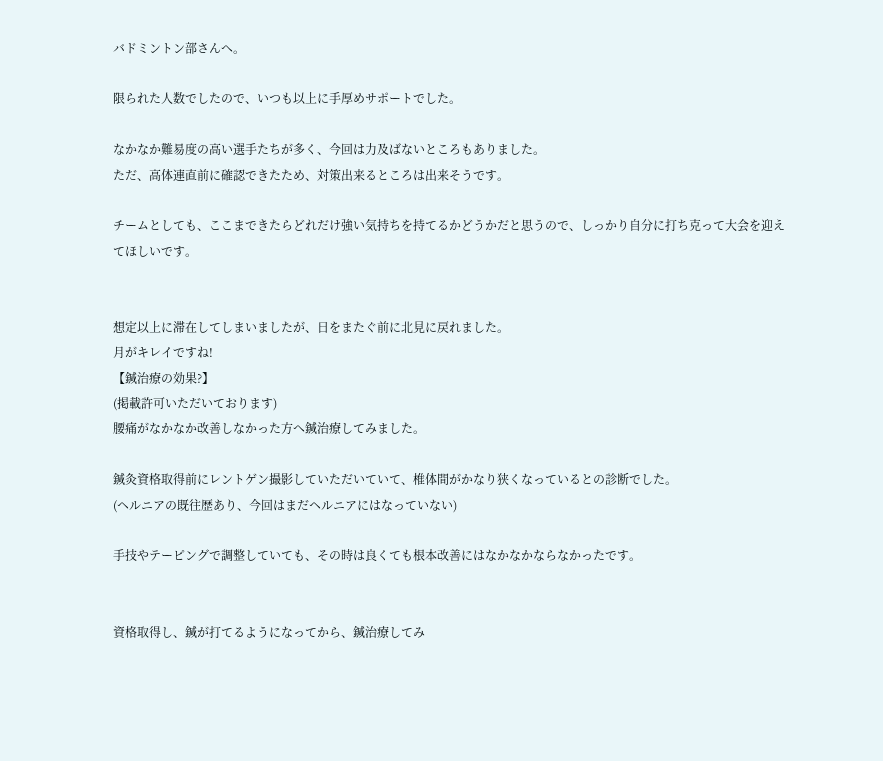バドミントン部さんへ。

限られた人数でしたので、いつも以上に手厚めサポートでした。

なかなか難易度の高い選手たちが多く、今回は力及ばないところもありました。
ただ、高体連直前に確認できたため、対策出来るところは出来そうです。

チームとしても、ここまできたらどれだけ強い気持ちを持てるかどうかだと思うので、しっかり自分に打ち克って大会を迎えてほしいです。


想定以上に滞在してしまいましたが、日をまたぐ前に北見に戻れました。
月がキレイですね!
【鍼治療の効果?】
(掲載許可いただいております)
腰痛がなかなか改善しなかった方へ鍼治療してみました。

鍼灸資格取得前にレントゲン撮影していただいていて、椎体間がかなり狭くなっているとの診断でした。
(ヘルニアの既往歴あり、今回はまだヘルニアにはなっていない)

手技やテーピングで調整していても、その時は良くても根本改善にはなかなかならなかったです。


資格取得し、鍼が打てるようになってから、鍼治療してみ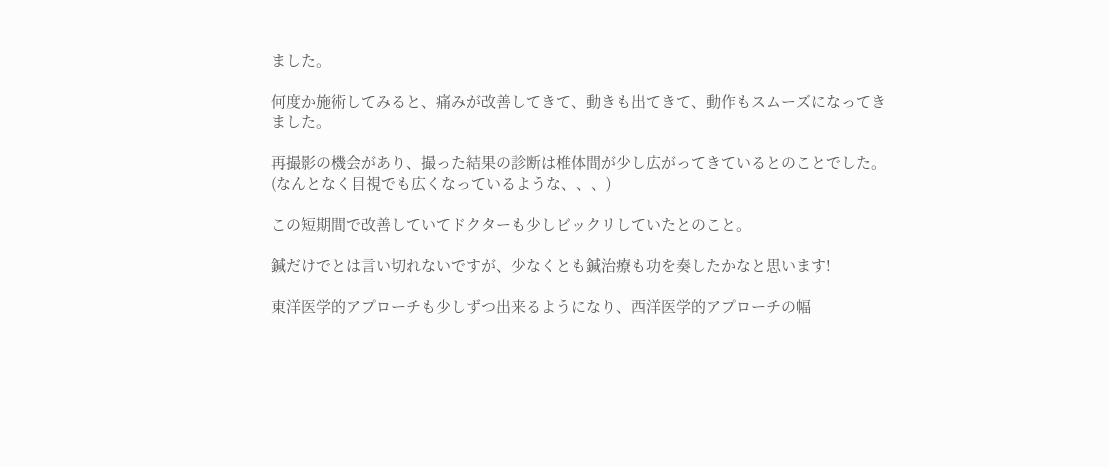ました。

何度か施術してみると、痛みが改善してきて、動きも出てきて、動作もスムーズになってきました。

再撮影の機会があり、撮った結果の診断は椎体間が少し広がってきているとのことでした。
(なんとなく目視でも広くなっているような、、、)

この短期間で改善していてドクターも少しビックリしていたとのこと。

鍼だけでとは言い切れないですが、少なくとも鍼治療も功を奏したかなと思います!

東洋医学的アプローチも少しずつ出来るようになり、西洋医学的アプローチの幅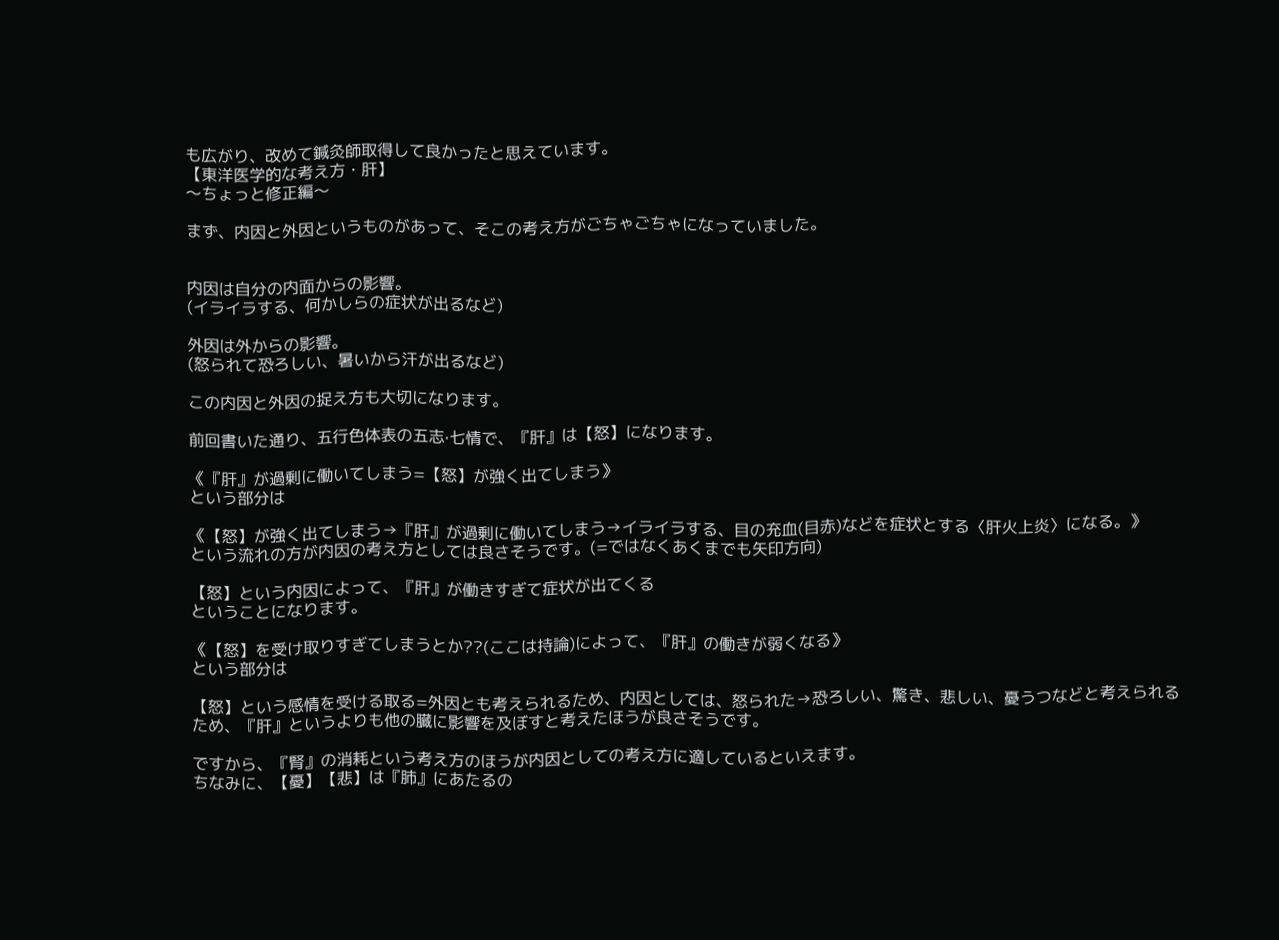も広がり、改めて鍼灸師取得して良かったと思えています。
【東洋医学的な考え方・肝】
〜ちょっと修正編〜

まず、内因と外因というものがあって、そこの考え方がごちゃごちゃになっていました。


内因は自分の内面からの影響。
(イライラする、何かしらの症状が出るなど)

外因は外からの影響。
(怒られて恐ろしい、暑いから汗が出るなど)

この内因と外因の捉え方も大切になります。

前回書いた通り、五行色体表の五志·七情で、『肝』は【怒】になります。

《『肝』が過剰に働いてしまう=【怒】が強く出てしまう》
という部分は

《【怒】が強く出てしまう→『肝』が過剰に働いてしまう→イライラする、目の充血(目赤)などを症状とする〈肝火上炎〉になる。》
という流れの方が内因の考え方としては良さそうです。(=ではなくあくまでも矢印方向)

【怒】という内因によって、『肝』が働きすぎて症状が出てくる
ということになります。

《【怒】を受け取りすぎてしまうとか??(ここは持論)によって、『肝』の働きが弱くなる》
という部分は

【怒】という感情を受ける取る=外因とも考えられるため、内因としては、怒られた→恐ろしい、驚き、悲しい、憂うつなどと考えられるため、『肝』というよりも他の臓に影響を及ぼすと考えたほうが良さそうです。

ですから、『腎』の消耗という考え方のほうが内因としての考え方に適しているといえます。
ちなみに、【憂】【悲】は『肺』にあたるの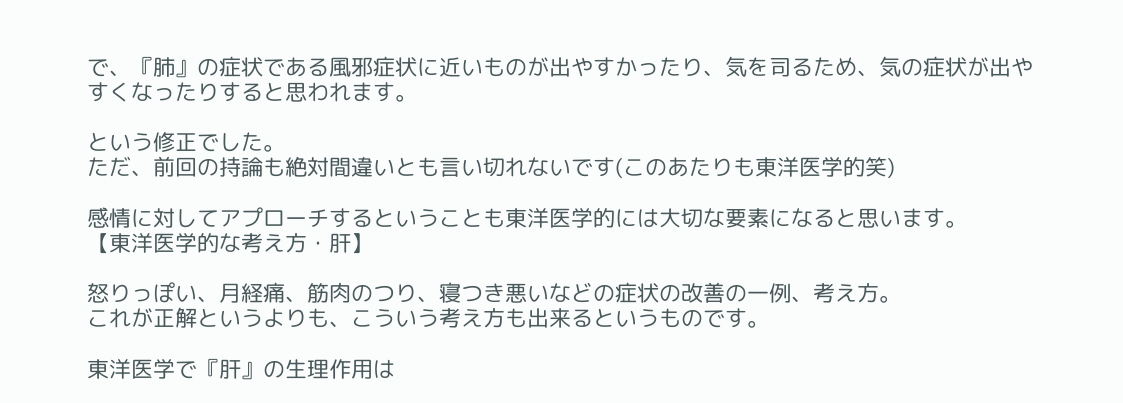で、『肺』の症状である風邪症状に近いものが出やすかったり、気を司るため、気の症状が出やすくなったりすると思われます。

という修正でした。
ただ、前回の持論も絶対間違いとも言い切れないです(このあたりも東洋医学的笑)

感情に対してアプローチするということも東洋医学的には大切な要素になると思います。
【東洋医学的な考え方・肝】

怒りっぽい、月経痛、筋肉のつり、寝つき悪いなどの症状の改善の一例、考え方。
これが正解というよりも、こういう考え方も出来るというものです。

東洋医学で『肝』の生理作用は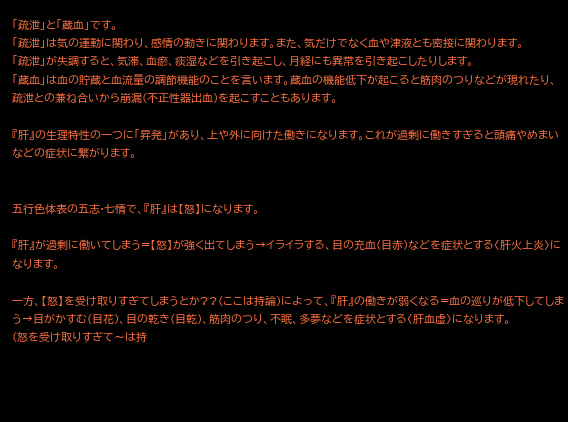「疏泄」と「蔵血」です。
「疏泄」は気の運動に関わり、感情の動きに関わります。また、気だけでなく血や津液とも密接に関わります。
「疏泄」が失調すると、気滞、血瘀、痰湿などを引き起こし、月経にも異常を引き起こしたりします。
「蔵血」は血の貯蔵と血流量の調節機能のことを言います。蔵血の機能低下が起こると筋肉のつりなどが現れたり、疏泄との兼ね合いから崩漏(不正性器出血)を起こすこともあります。

『肝』の生理特性の一つに「昇発」があり、上や外に向けた働きになります。これが過剰に働きすぎると頭痛やめまいなどの症状に繋がります。


五行色体表の五志·七情で、『肝』は【怒】になります。

『肝』が過剰に働いてしまう=【怒】が強く出てしまう→イライラする、目の充血(目赤)などを症状とする〈肝火上炎〉になります。

一方、【怒】を受け取りすぎてしまうとか??(ここは持論)によって、『肝』の働きが弱くなる=血の巡りが低下してしまう→目がかすむ(目花)、目の乾き(目乾)、筋肉のつり、不眠、多夢などを症状とする〈肝血虚〉になります。
(怒を受け取りすぎて〜は持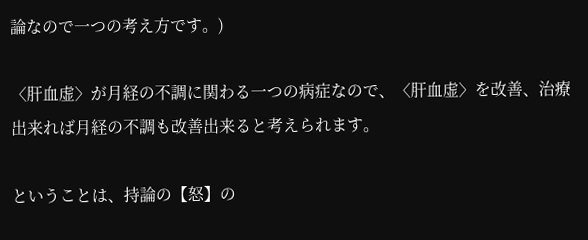論なので一つの考え方です。)

〈肝血虚〉が月経の不調に関わる一つの病症なので、〈肝血虚〉を改善、治療出来れば月経の不調も改善出来ると考えられます。

ということは、持論の【怒】の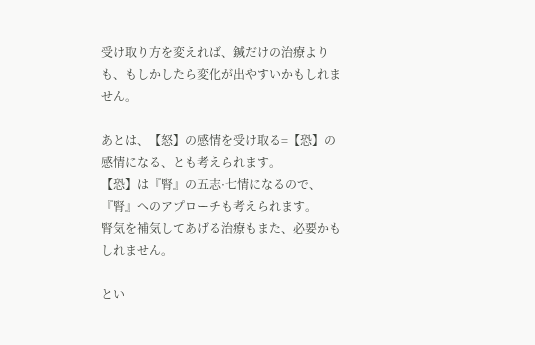受け取り方を変えれば、鍼だけの治療よりも、もしかしたら変化が出やすいかもしれません。

あとは、【怒】の感情を受け取る=【恐】の感情になる、とも考えられます。
【恐】は『腎』の五志·七情になるので、『腎』へのアプローチも考えられます。
腎気を補気してあげる治療もまた、必要かもしれません。

とい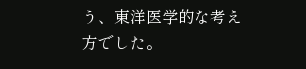う、東洋医学的な考え方でした。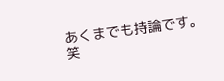あくまでも持論です。笑